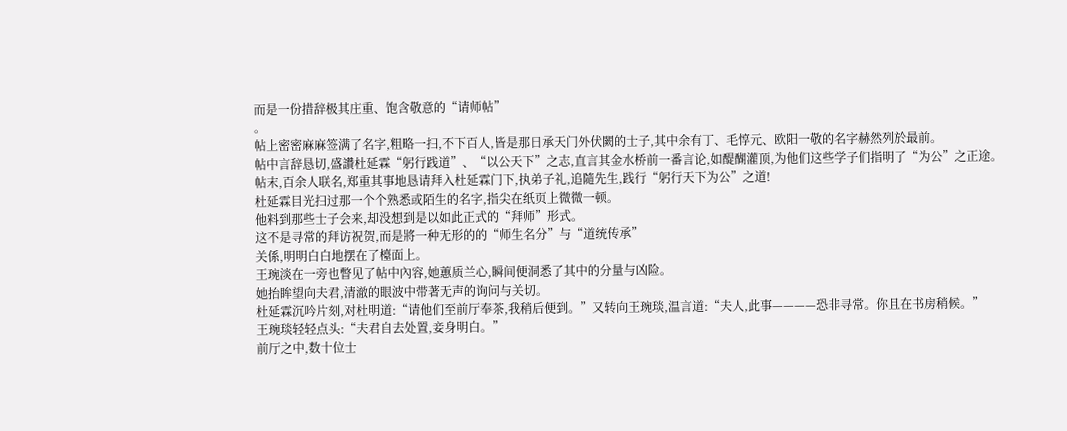而是一份措辞极其庄重、饱含敬意的“请师帖”
。
帖上密密麻麻签满了名字,粗略一扫,不下百人,皆是那日承天门外伏闕的士子,其中余有丁、毛惇元、欧阳一敬的名字赫然列於最前。
帖中言辞恳切,盛讚杜延霖“躬行践道”、“以公天下”之志,直言其金水桥前一番言论,如醍醐灌顶,为他们这些学子们指明了“为公”之正途。
帖末,百余人联名,郑重其事地恳请拜入杜延霖门下,执弟子礼,追隨先生,践行“躬行天下为公”之道!
杜延霖目光扫过那一个个熟悉或陌生的名字,指尖在纸页上微微一顿。
他料到那些士子会来,却没想到是以如此正式的“拜师”形式。
这不是寻常的拜访祝贺,而是將一种无形的的“师生名分”与“道统传承”
关係,明明白白地摆在了檯面上。
王琬淡在一旁也瞥见了帖中內容,她蕙质兰心,瞬间便洞悉了其中的分量与凶险。
她抬眸望向夫君,清澈的眼波中带著无声的询问与关切。
杜延霖沉吟片刻,对杜明道:“请他们至前厅奉茶,我稍后便到。”又转向王琬琰,温言道:“夫人,此事————恐非寻常。你且在书房稍候。”
王琬琰轻轻点头:“夫君自去处置,妾身明白。”
前厅之中,数十位士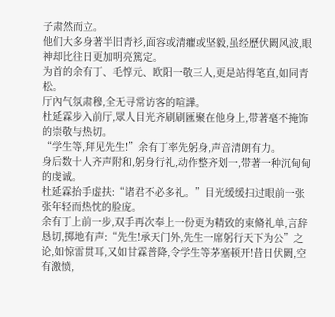子肃然而立。
他们大多身著半旧青衫,面容或清癯或坚毅,虽经歷伏闕风波,眼神却比往日更加明亮篤定。
为首的余有丁、毛惇元、欧阳一敬三人,更是站得笔直,如同青松。
厅內气氛肃穆,全无寻常访客的喧譁。
杜延霖步入前厅,眾人目光齐刷刷匯聚在他身上,带著毫不掩饰的崇敬与热切。
“学生等,拜见先生!”余有丁率先躬身,声音清朗有力。
身后数十人齐声附和,躬身行礼,动作整齐划一,带著一种沉甸甸的虔诚。
杜延霖抬手虚扶:“诸君不必多礼。”目光缓缓扫过眼前一张张年轻而热忱的脸庞。
余有丁上前一步,双手再次奉上一份更为精致的束脩礼单,言辞恳切,掷地有声:“先生!承天门外,先生一席躬行天下为公”之论,如惊雷贯耳,又如甘霖普降,令学生等茅塞顿开!昔日伏闕,空有激愤,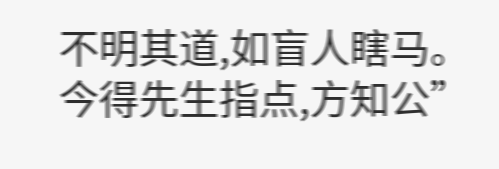不明其道,如盲人瞎马。今得先生指点,方知公”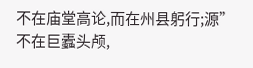不在庙堂高论,而在州县躬行;源”不在巨蠹头颅,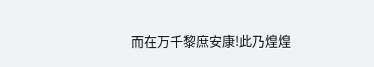而在万千黎庶安康!此乃煌煌